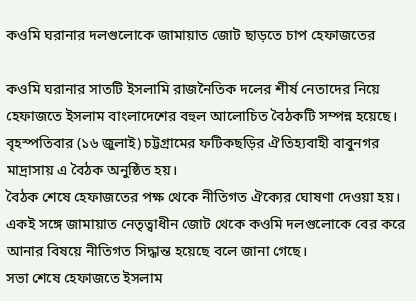কওমি ঘরানার দলগুলোকে জামায়াত জোট ছাড়তে চাপ হেফাজতের

কওমি ঘরানার সাতটি ইসলামি রাজনৈতিক দলের শীর্ষ নেতাদের নিয়ে হেফাজতে ইসলাম বাংলাদেশের বহুল আলোচিত বৈঠকটি সম্পন্ন হয়েছে।
বৃহস্পতিবার (১৬ জুলাই) চট্টগ্রামের ফটিকছড়ির ঐতিহ্যবাহী বাবুনগর মাদ্রাসায় এ বৈঠক অনুষ্ঠিত হয়।
বৈঠক শেষে হেফাজতের পক্ষ থেকে নীতিগত ঐক্যের ঘোষণা দেওয়া হয়। একই সঙ্গে জামায়াত নেতৃত্বাধীন জোট থেকে কওমি দলগুলোকে বের করে আনার বিষয়ে নীতিগত সিদ্ধান্ত হয়েছে বলে জানা গেছে।
সভা শেষে হেফাজতে ইসলাম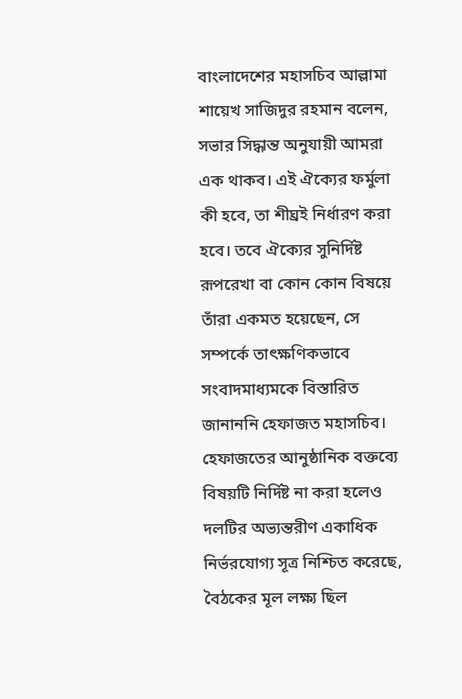বাংলাদেশের মহাসচিব আল্লামা শায়েখ সাজিদুর রহমান বলেন, সভার সিদ্ধান্ত অনুযায়ী আমরা এক থাকব। এই ঐক্যের ফর্মুলা কী হবে, তা শীঘ্রই নির্ধারণ করা হবে। তবে ঐক্যের সুনির্দিষ্ট রূপরেখা বা কোন কোন বিষয়ে তাঁরা একমত হয়েছেন, সে সম্পর্কে তাৎক্ষণিকভাবে সংবাদমাধ্যমকে বিস্তারিত জানাননি হেফাজত মহাসচিব।
হেফাজতের আনুষ্ঠানিক বক্তব্যে বিষয়টি নির্দিষ্ট না করা হলেও দলটির অভ্যন্তরীণ একাধিক নির্ভরযোগ্য সূত্র নিশ্চিত করেছে, বৈঠকের মূল লক্ষ্য ছিল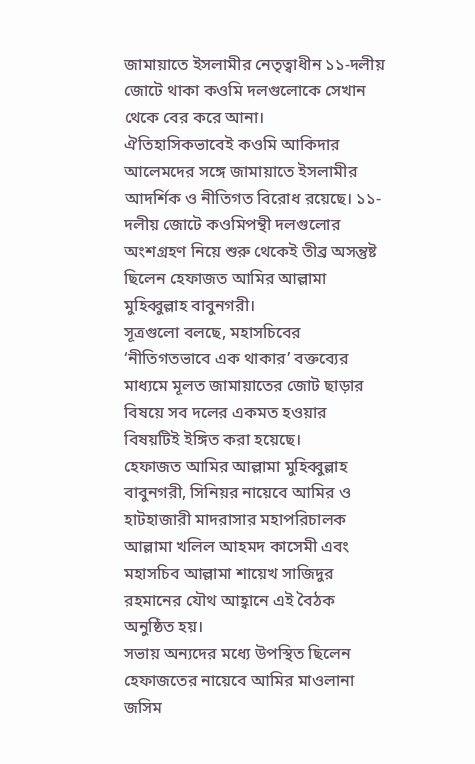জামায়াতে ইসলামীর নেতৃত্বাধীন ১১-দলীয় জোটে থাকা কওমি দলগুলোকে সেখান থেকে বের করে আনা।
ঐতিহাসিকভাবেই কওমি আকিদার আলেমদের সঙ্গে জামায়াতে ইসলামীর আদর্শিক ও নীতিগত বিরোধ রয়েছে। ১১-দলীয় জোটে কওমিপন্থী দলগুলোর অংশগ্রহণ নিয়ে শুরু থেকেই তীব্র অসন্তুষ্ট ছিলেন হেফাজত আমির আল্লামা মুহিব্বুল্লাহ বাবুনগরী।
সূত্রগুলো বলছে, মহাসচিবের ‘নীতিগতভাবে এক থাকার’ বক্তব্যের মাধ্যমে মূলত জামায়াতের জোট ছাড়ার বিষয়ে সব দলের একমত হওয়ার বিষয়টিই ইঙ্গিত করা হয়েছে।
হেফাজত আমির আল্লামা মুহিব্বুল্লাহ বাবুনগরী, সিনিয়র নায়েবে আমির ও হাটহাজারী মাদরাসার মহাপরিচালক আল্লামা খলিল আহমদ কাসেমী এবং মহাসচিব আল্লামা শায়েখ সাজিদুর রহমানের যৌথ আহ্বানে এই বৈঠক অনুষ্ঠিত হয়।
সভায় অন্যদের মধ্যে উপস্থিত ছিলেন হেফাজতের নায়েবে আমির মাওলানা জসিম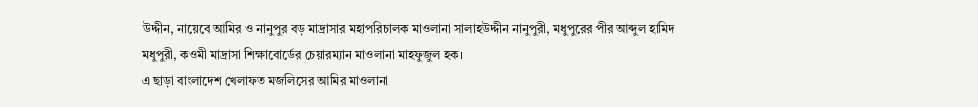উদ্দীন, নায়েবে আমির ও নানুপুর বড় মাদ্রাসার মহাপরিচালক মাওলানা সালাহউদ্দীন নানুপুরী, মধুপুরের পীর আব্দুল হামিদ মধুপুরী, কওমী মাদ্রাসা শিক্ষাবোর্ডের চেয়ারম্যান মাওলানা মাহফুজুল হক।
এ ছাড়া বাংলাদেশ খেলাফত মজলিসের আমির মাওলানা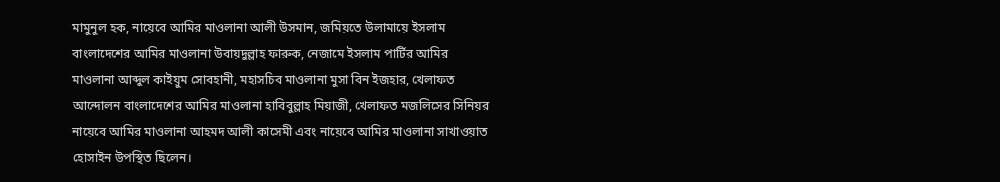মামুনুল হক, নায়েবে আমির মাওলানা আলী উসমান, জমিয়তে উলামায়ে ইসলাম বাংলাদেশের আমির মাওলানা উবায়দুল্লাহ ফারুক, নেজামে ইসলাম পার্টির আমির মাওলানা আব্দুল কাইয়ুম সোবহানী, মহাসচিব মাওলানা মুসা বিন ইজহার, খেলাফত আন্দোলন বাংলাদেশের আমির মাওলানা হাবিবুল্লাহ মিয়াজী, খেলাফত মজলিসের সিনিয়র নায়েবে আমির মাওলানা আহমদ আলী কাসেমী এবং নায়েবে আমির মাওলানা সাখাওয়াত হোসাইন উপস্থিত ছিলেন।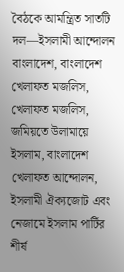বৈঠকে আমন্ত্রিত সাতটি দল—ইসলামী আন্দোলন বাংলাদেশ, বাংলাদেশ খেলাফত মজলিস, খেলাফত মজলিস, জমিয়তে উলামায়ে ইসলাম, বাংলাদেশ খেলাফত আন্দোলন, ইসলামী ঐক্যজোট এবং নেজামে ইসলাম পার্টির শীর্ষ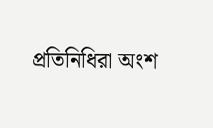প্রতিনিধিরা অংশ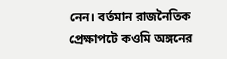নেন। বর্তমান রাজনৈতিক প্রেক্ষাপটে কওমি অঙ্গনের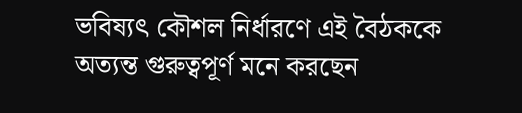ভবিষ্যৎ কৌশল নির্ধারণে এই বৈঠককে অত্যন্ত গুরুত্বপূর্ণ মনে করছেন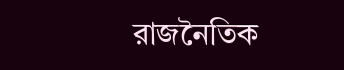রাজনৈতিক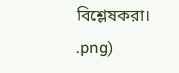বিশ্লেষকরা।
.png)